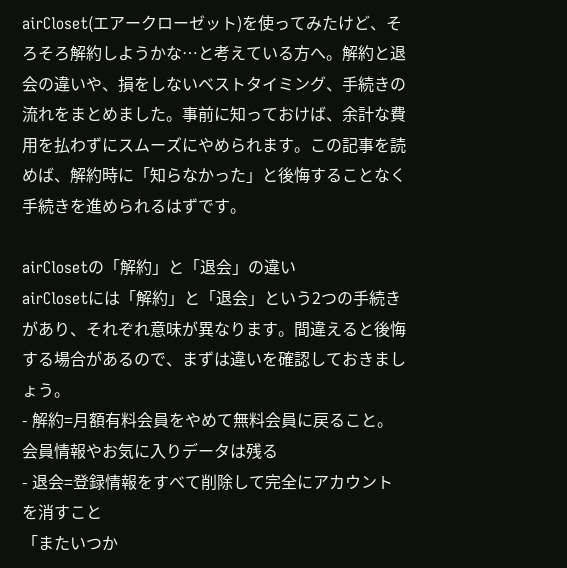airCloset(エアークローゼット)を使ってみたけど、そろそろ解約しようかな…と考えている方へ。解約と退会の違いや、損をしないベストタイミング、手続きの流れをまとめました。事前に知っておけば、余計な費用を払わずにスムーズにやめられます。この記事を読めば、解約時に「知らなかった」と後悔することなく手続きを進められるはずです。

airClosetの「解約」と「退会」の違い
airClosetには「解約」と「退会」という2つの手続きがあり、それぞれ意味が異なります。間違えると後悔する場合があるので、まずは違いを確認しておきましょう。
- 解約=月額有料会員をやめて無料会員に戻ること。会員情報やお気に入りデータは残る
- 退会=登録情報をすべて削除して完全にアカウントを消すこと
「またいつか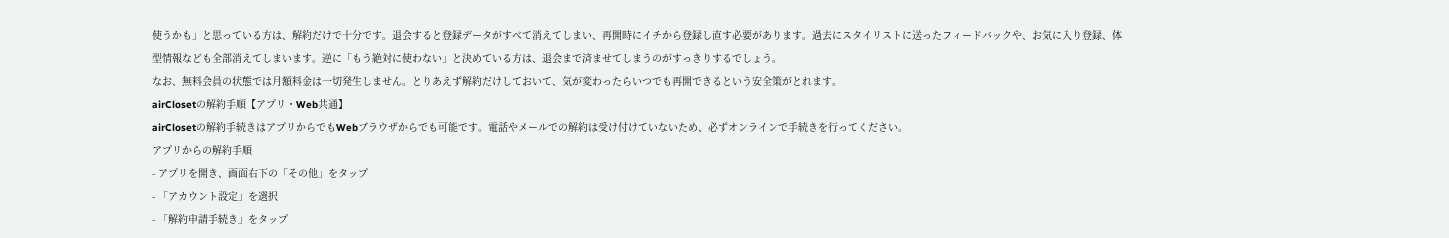使うかも」と思っている方は、解約だけで十分です。退会すると登録データがすべて消えてしまい、再開時にイチから登録し直す必要があります。過去にスタイリストに送ったフィードバックや、お気に入り登録、体型情報なども全部消えてしまいます。逆に「もう絶対に使わない」と決めている方は、退会まで済ませてしまうのがすっきりするでしょう。
なお、無料会員の状態では月額料金は一切発生しません。とりあえず解約だけしておいて、気が変わったらいつでも再開できるという安全策がとれます。
airClosetの解約手順【アプリ・Web共通】
airClosetの解約手続きはアプリからでもWebブラウザからでも可能です。電話やメールでの解約は受け付けていないため、必ずオンラインで手続きを行ってください。
アプリからの解約手順
- アプリを開き、画面右下の「その他」をタップ
- 「アカウント設定」を選択
- 「解約申請手続き」をタップ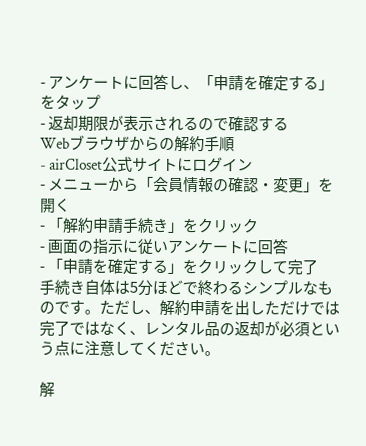- アンケートに回答し、「申請を確定する」をタップ
- 返却期限が表示されるので確認する
Webブラウザからの解約手順
- airCloset公式サイトにログイン
- メニューから「会員情報の確認・変更」を開く
- 「解約申請手続き」をクリック
- 画面の指示に従いアンケートに回答
- 「申請を確定する」をクリックして完了
手続き自体は5分ほどで終わるシンプルなものです。ただし、解約申請を出しただけでは完了ではなく、レンタル品の返却が必須という点に注意してください。

解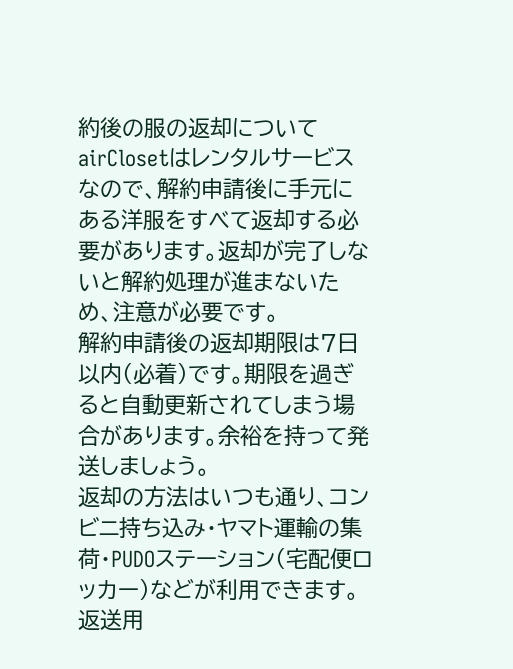約後の服の返却について
airClosetはレンタルサービスなので、解約申請後に手元にある洋服をすべて返却する必要があります。返却が完了しないと解約処理が進まないため、注意が必要です。
解約申請後の返却期限は7日以内(必着)です。期限を過ぎると自動更新されてしまう場合があります。余裕を持って発送しましょう。
返却の方法はいつも通り、コンビニ持ち込み・ヤマト運輸の集荷・PUDOステーション(宅配便ロッカー)などが利用できます。返送用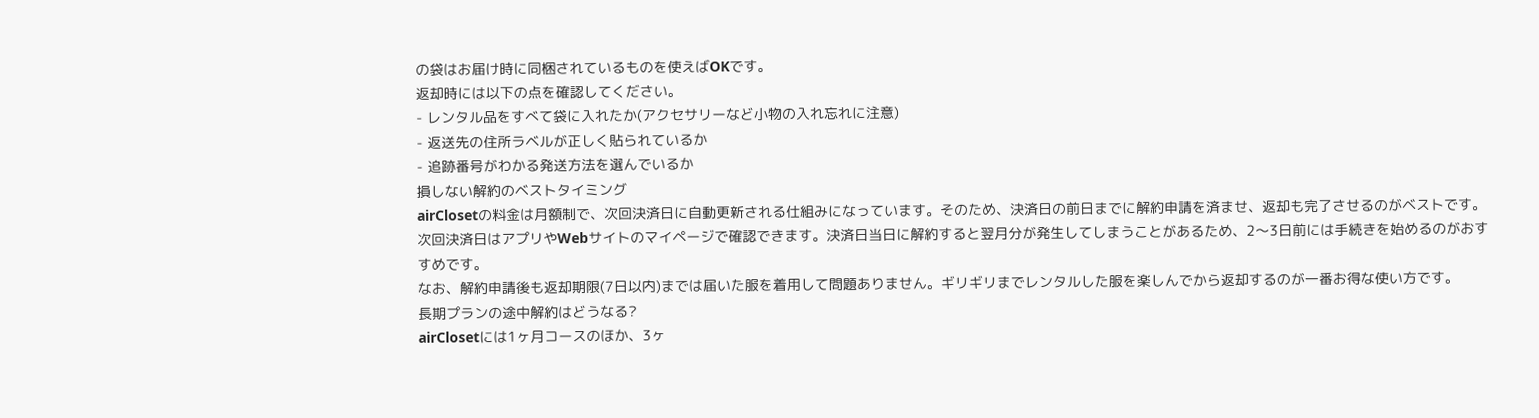の袋はお届け時に同梱されているものを使えばOKです。
返却時には以下の点を確認してください。
- レンタル品をすべて袋に入れたか(アクセサリーなど小物の入れ忘れに注意)
- 返送先の住所ラベルが正しく貼られているか
- 追跡番号がわかる発送方法を選んでいるか
損しない解約のベストタイミング
airClosetの料金は月額制で、次回決済日に自動更新される仕組みになっています。そのため、決済日の前日までに解約申請を済ませ、返却も完了させるのがベストです。
次回決済日はアプリやWebサイトのマイページで確認できます。決済日当日に解約すると翌月分が発生してしまうことがあるため、2〜3日前には手続きを始めるのがおすすめです。
なお、解約申請後も返却期限(7日以内)までは届いた服を着用して問題ありません。ギリギリまでレンタルした服を楽しんでから返却するのが一番お得な使い方です。
長期プランの途中解約はどうなる?
airClosetには1ヶ月コースのほか、3ヶ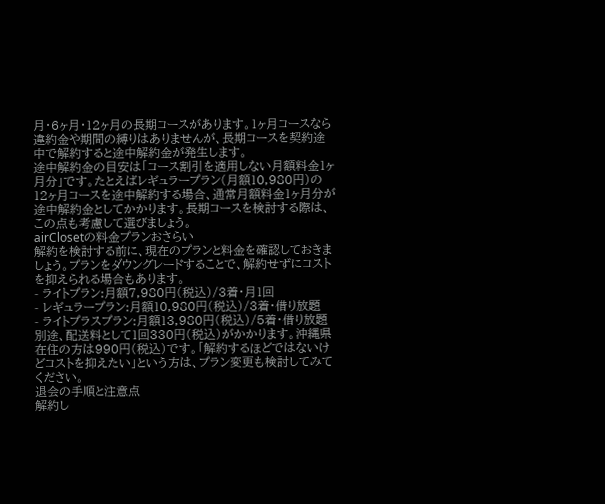月・6ヶ月・12ヶ月の長期コースがあります。1ヶ月コースなら違約金や期間の縛りはありませんが、長期コースを契約途中で解約すると途中解約金が発生します。
途中解約金の目安は「コース割引を適用しない月額料金1ヶ月分」です。たとえばレギュラープラン(月額10,980円)の12ヶ月コースを途中解約する場合、通常月額料金1ヶ月分が途中解約金としてかかります。長期コースを検討する際は、この点も考慮して選びましょう。
airClosetの料金プランおさらい
解約を検討する前に、現在のプランと料金を確認しておきましょう。プランをダウングレードすることで、解約せずにコストを抑えられる場合もあります。
- ライトプラン:月額7,980円(税込)/3着・月1回
- レギュラープラン:月額10,980円(税込)/3着・借り放題
- ライトプラスプラン:月額13,980円(税込)/5着・借り放題
別途、配送料として1回330円(税込)がかかります。沖縄県在住の方は990円(税込)です。「解約するほどではないけどコストを抑えたい」という方は、プラン変更も検討してみてください。
退会の手順と注意点
解約し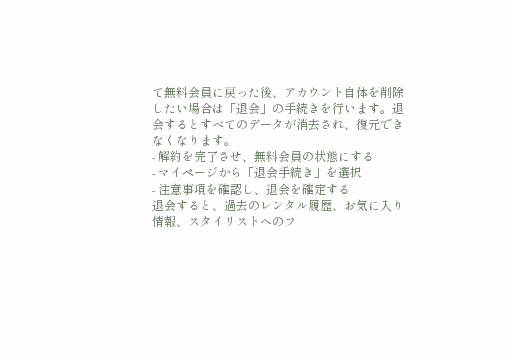て無料会員に戻った後、アカウント自体を削除したい場合は「退会」の手続きを行います。退会するとすべてのデータが消去され、復元できなくなります。
- 解約を完了させ、無料会員の状態にする
- マイページから「退会手続き」を選択
- 注意事項を確認し、退会を確定する
退会すると、過去のレンタル履歴、お気に入り情報、スタイリストへのフ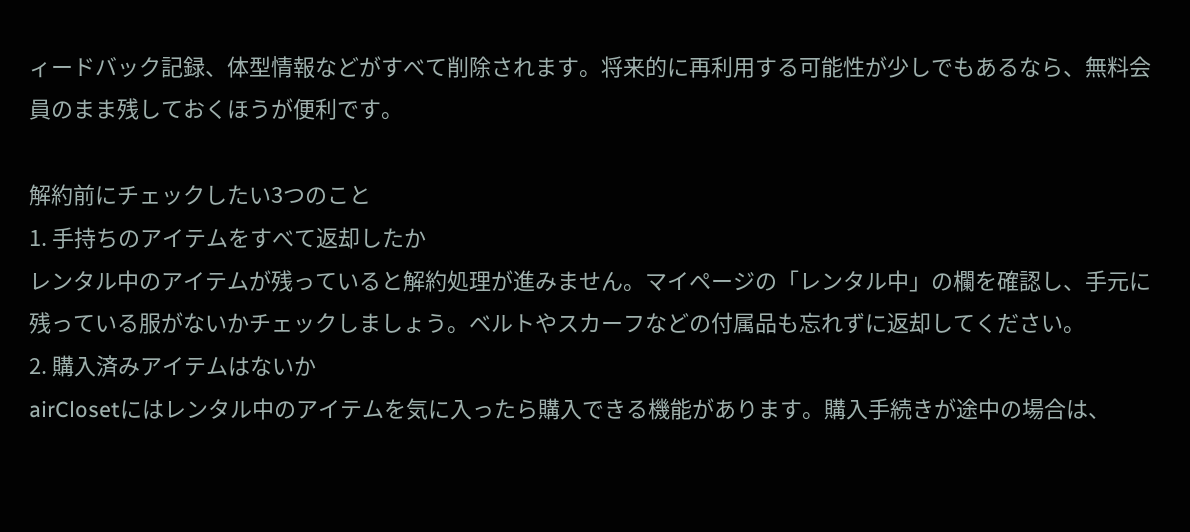ィードバック記録、体型情報などがすべて削除されます。将来的に再利用する可能性が少しでもあるなら、無料会員のまま残しておくほうが便利です。

解約前にチェックしたい3つのこと
1. 手持ちのアイテムをすべて返却したか
レンタル中のアイテムが残っていると解約処理が進みません。マイページの「レンタル中」の欄を確認し、手元に残っている服がないかチェックしましょう。ベルトやスカーフなどの付属品も忘れずに返却してください。
2. 購入済みアイテムはないか
airClosetにはレンタル中のアイテムを気に入ったら購入できる機能があります。購入手続きが途中の場合は、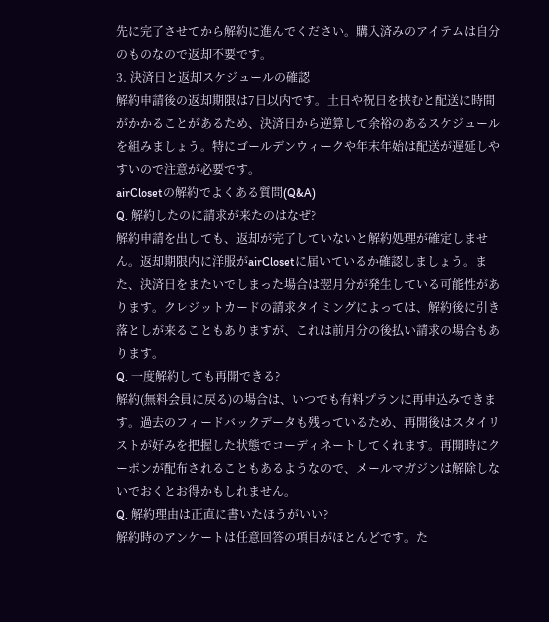先に完了させてから解約に進んでください。購入済みのアイテムは自分のものなので返却不要です。
3. 決済日と返却スケジュールの確認
解約申請後の返却期限は7日以内です。土日や祝日を挟むと配送に時間がかかることがあるため、決済日から逆算して余裕のあるスケジュールを組みましょう。特にゴールデンウィークや年末年始は配送が遅延しやすいので注意が必要です。
airClosetの解約でよくある質問(Q&A)
Q. 解約したのに請求が来たのはなぜ?
解約申請を出しても、返却が完了していないと解約処理が確定しません。返却期限内に洋服がairClosetに届いているか確認しましょう。また、決済日をまたいでしまった場合は翌月分が発生している可能性があります。クレジットカードの請求タイミングによっては、解約後に引き落としが来ることもありますが、これは前月分の後払い請求の場合もあります。
Q. 一度解約しても再開できる?
解約(無料会員に戻る)の場合は、いつでも有料プランに再申込みできます。過去のフィードバックデータも残っているため、再開後はスタイリストが好みを把握した状態でコーディネートしてくれます。再開時にクーポンが配布されることもあるようなので、メールマガジンは解除しないでおくとお得かもしれません。
Q. 解約理由は正直に書いたほうがいい?
解約時のアンケートは任意回答の項目がほとんどです。た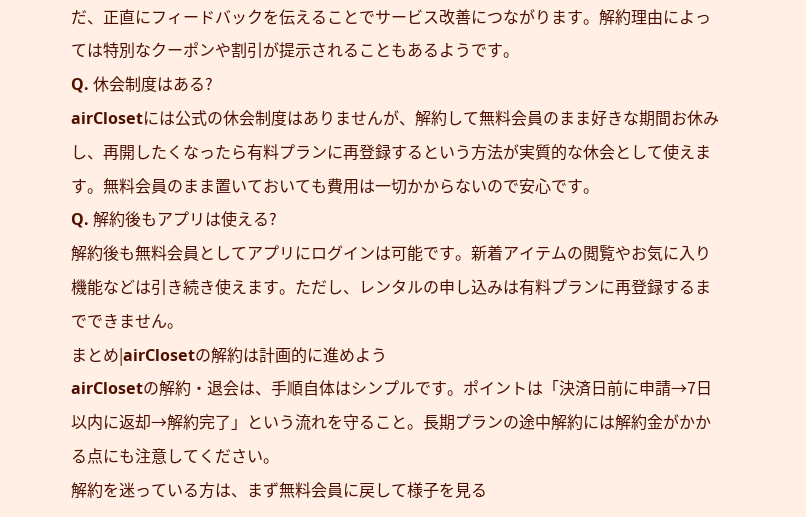だ、正直にフィードバックを伝えることでサービス改善につながります。解約理由によっては特別なクーポンや割引が提示されることもあるようです。
Q. 休会制度はある?
airClosetには公式の休会制度はありませんが、解約して無料会員のまま好きな期間お休みし、再開したくなったら有料プランに再登録するという方法が実質的な休会として使えます。無料会員のまま置いておいても費用は一切かからないので安心です。
Q. 解約後もアプリは使える?
解約後も無料会員としてアプリにログインは可能です。新着アイテムの閲覧やお気に入り機能などは引き続き使えます。ただし、レンタルの申し込みは有料プランに再登録するまでできません。
まとめ|airClosetの解約は計画的に進めよう
airClosetの解約・退会は、手順自体はシンプルです。ポイントは「決済日前に申請→7日以内に返却→解約完了」という流れを守ること。長期プランの途中解約には解約金がかかる点にも注意してください。
解約を迷っている方は、まず無料会員に戻して様子を見る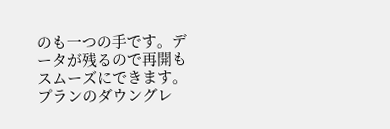のも一つの手です。データが残るので再開もスムーズにできます。プランのダウングレ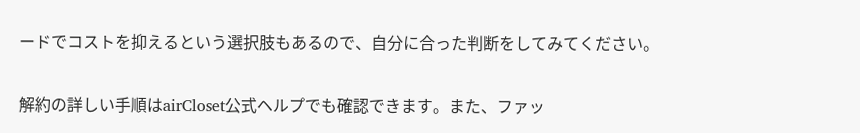ードでコストを抑えるという選択肢もあるので、自分に合った判断をしてみてください。

解約の詳しい手順はairCloset公式ヘルプでも確認できます。また、ファッ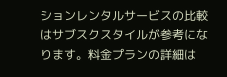ションレンタルサービスの比較はサブスクスタイルが参考になります。料金プランの詳細は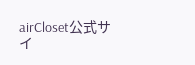airCloset公式サイ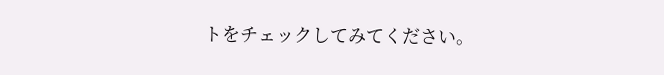トをチェックしてみてください。